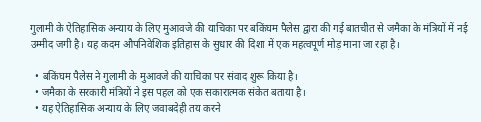गुलामी के ऐतिहासिक अन्याय के लिए मुआवजे की याचिका पर बकिंघम पैलेस द्वारा की गई बातचीत से जमैका के मंत्रियों में नई उम्मीद जगी है। यह कदम औपनिवेशिक इतिहास के सुधार की दिशा में एक महत्वपूर्ण मोड़ माना जा रहा है।

  • बकिंघम पैलेस ने गुलामी के मुआवजे की याचिका पर संवाद शुरू किया है।
  • जमैका के सरकारी मंत्रियों ने इस पहल को एक सकारात्मक संकेत बताया है।
  • यह ऐतिहासिक अन्याय के लिए जवाबदेही तय करने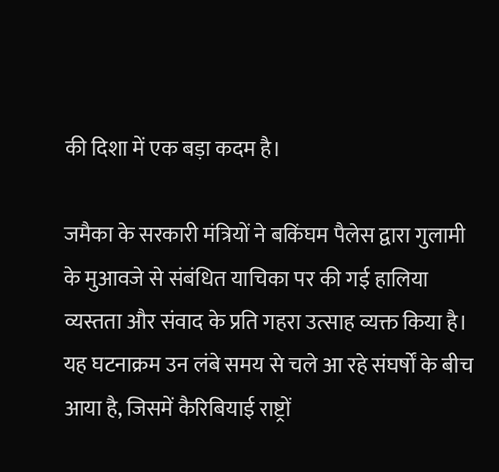की दिशा में एक बड़ा कदम है।

जमैका के सरकारी मंत्रियों ने बकिंघम पैलेस द्वारा गुलामी के मुआवजे से संबंधित याचिका पर की गई हालिया व्यस्तता और संवाद के प्रति गहरा उत्साह व्यक्त किया है। यह घटनाक्रम उन लंबे समय से चले आ रहे संघर्षों के बीच आया है, जिसमें कैरिबियाई राष्ट्रों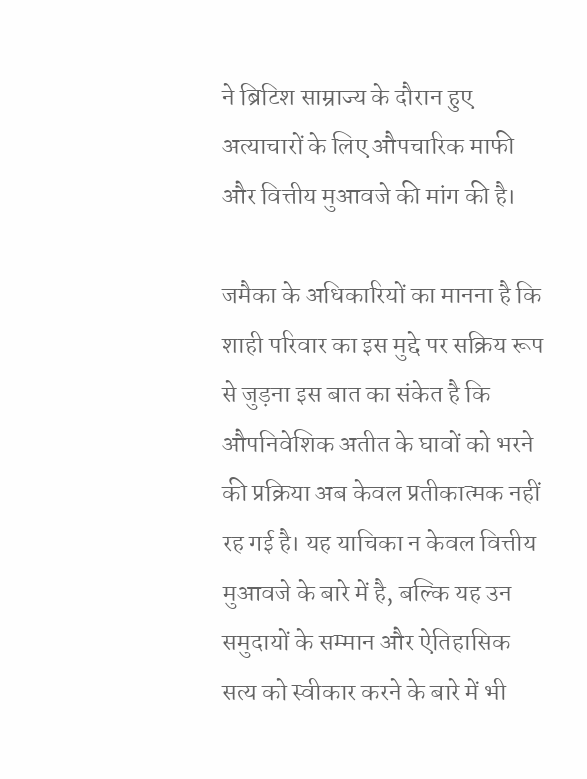ने ब्रिटिश साम्राज्य के दौरान हुए अत्याचारों के लिए औपचारिक माफी और वित्तीय मुआवजे की मांग की है।

जमैका के अधिकारियों का मानना है कि शाही परिवार का इस मुद्दे पर सक्रिय रूप से जुड़ना इस बात का संकेत है कि औपनिवेशिक अतीत के घावों को भरने की प्रक्रिया अब केवल प्रतीकात्मक नहीं रह गई है। यह याचिका न केवल वित्तीय मुआवजे के बारे में है, बल्कि यह उन समुदायों के सम्मान और ऐतिहासिक सत्य को स्वीकार करने के बारे में भी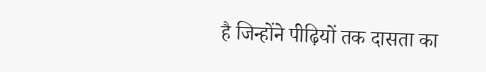है जिन्होंने पीढ़ियों तक दासता का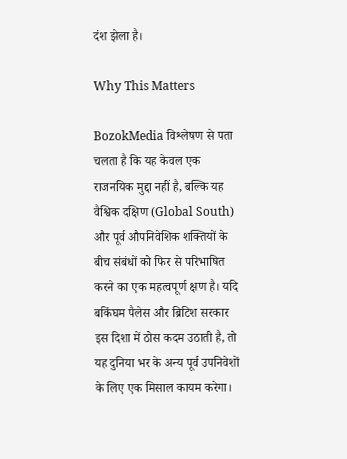दंश झेला है।

Why This Matters

BozokMedia विश्लेषण से पता चलता है कि यह केवल एक राजनयिक मुद्दा नहीं है, बल्कि यह वैश्विक दक्षिण (Global South) और पूर्व औपनिवेशिक शक्तियों के बीच संबंधों को फिर से परिभाषित करने का एक महत्वपूर्ण क्षण है। यदि बकिंघम पैलेस और ब्रिटिश सरकार इस दिशा में ठोस कदम उठाती है, तो यह दुनिया भर के अन्य पूर्व उपनिवेशों के लिए एक मिसाल कायम करेगा।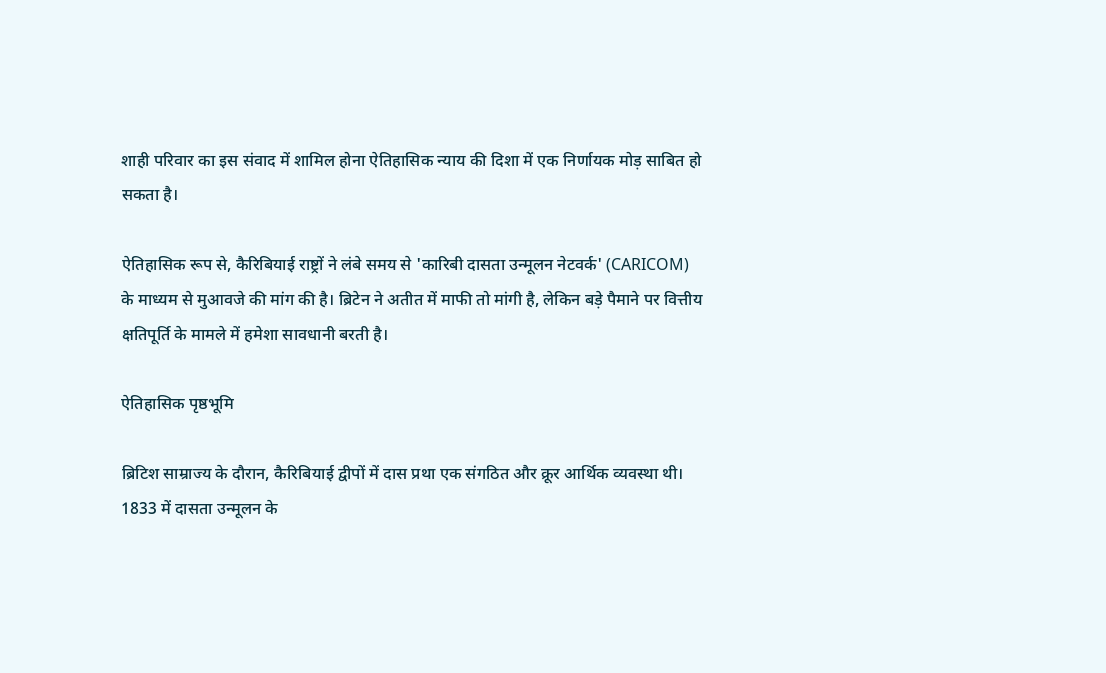शाही परिवार का इस संवाद में शामिल होना ऐतिहासिक न्याय की दिशा में एक निर्णायक मोड़ साबित हो सकता है।

ऐतिहासिक रूप से, कैरिबियाई राष्ट्रों ने लंबे समय से 'कारिबी दासता उन्मूलन नेटवर्क' (CARICOM) के माध्यम से मुआवजे की मांग की है। ब्रिटेन ने अतीत में माफी तो मांगी है, लेकिन बड़े पैमाने पर वित्तीय क्षतिपूर्ति के मामले में हमेशा सावधानी बरती है।

ऐतिहासिक पृष्ठभूमि

ब्रिटिश साम्राज्य के दौरान, कैरिबियाई द्वीपों में दास प्रथा एक संगठित और क्रूर आर्थिक व्यवस्था थी। 1833 में दासता उन्मूलन के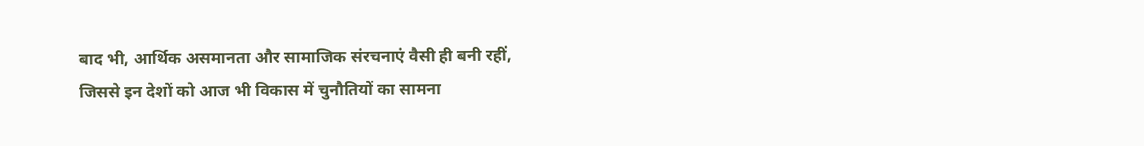बाद भी, आर्थिक असमानता और सामाजिक संरचनाएं वैसी ही बनी रहीं, जिससे इन देशों को आज भी विकास में चुनौतियों का सामना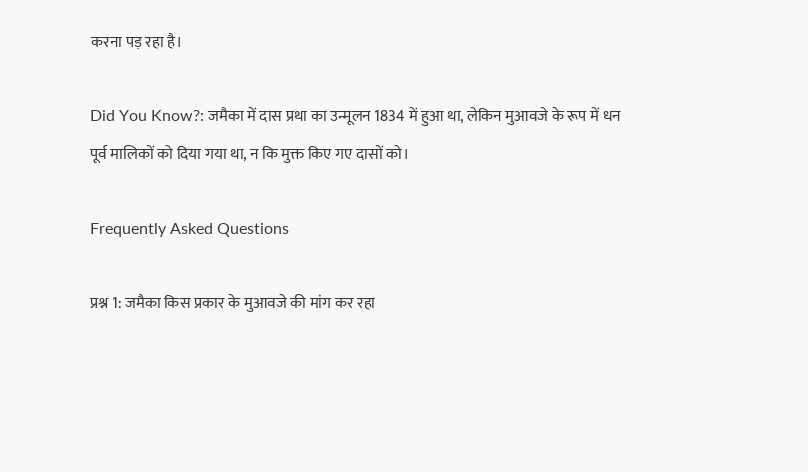करना पड़ रहा है।

Did You Know?: जमैका में दास प्रथा का उन्मूलन 1834 में हुआ था, लेकिन मुआवजे के रूप में धन पूर्व मालिकों को दिया गया था, न कि मुक्त किए गए दासों को।

Frequently Asked Questions

प्रश्न 1: जमैका किस प्रकार के मुआवजे की मांग कर रहा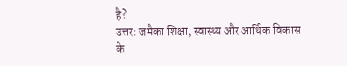है?
उत्तर: जमैका शिक्षा, स्वास्थ्य और आर्थिक विकास के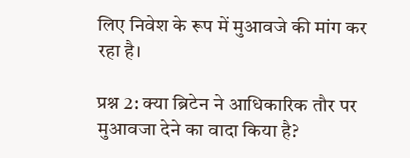लिए निवेश के रूप में मुआवजे की मांग कर रहा है।

प्रश्न 2: क्या ब्रिटेन ने आधिकारिक तौर पर मुआवजा देने का वादा किया है?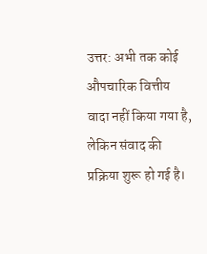उत्तर: अभी तक कोई औपचारिक वित्तीय वादा नहीं किया गया है, लेकिन संवाद की प्रक्रिया शुरू हो गई है।